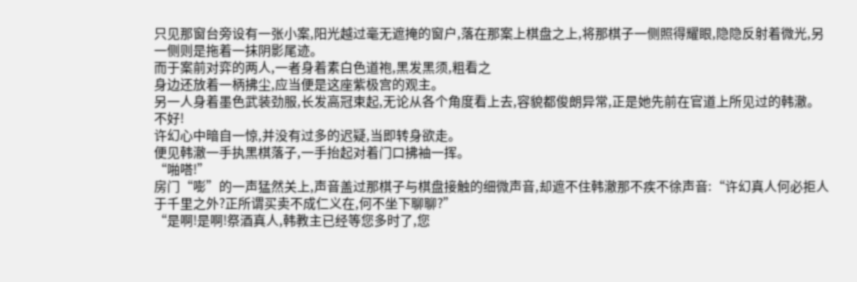只见那窗台旁设有一张小案,阳光越过毫无遮掩的窗户,落在那案上棋盘之上,将那棋子一侧照得耀眼,隐隐反射着微光,另一侧则是拖着一抹阴影尾迹。
而于案前对弈的两人,一者身着素白色道袍,黑发黑须,粗看之
身边还放着一柄拂尘,应当便是这座紫极宫的观主。
另一人身着墨色武装劲服,长发高冠束起,无论从各个角度看上去,容貌都俊朗异常,正是她先前在官道上所见过的韩澈。
不好!
许幻心中暗自一惊,并没有过多的迟疑,当即转身欲走。
便见韩澈一手执黑棋落子,一手抬起对着门口拂袖一挥。
“啪嗒!”
房门“嘭”的一声猛然关上,声音盖过那棋子与棋盘接触的细微声音,却遮不住韩澈那不疾不徐声音:“许幻真人何必拒人于千里之外?正所谓买卖不成仁义在,何不坐下聊聊?”
“是啊!是啊!祭酒真人,韩教主已经等您多时了,您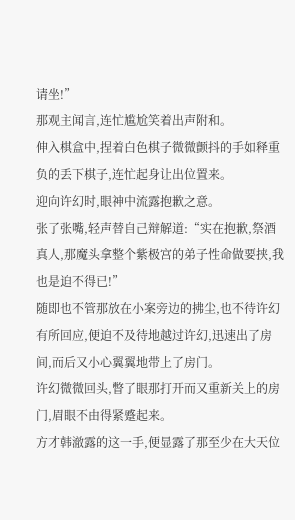请坐!”
那观主闻言,连忙尴尬笑着出声附和。
伸入棋盒中,捏着白色棋子微微颤抖的手如释重负的丢下棋子,连忙起身让出位置来。
迎向许幻时,眼神中流露抱歉之意。
张了张嘴,轻声替自己辩解道:“实在抱歉,祭酒真人,那魔头拿整个紫极宫的弟子性命做要挟,我也是迫不得已!”
随即也不管那放在小案旁边的拂尘,也不待许幻有所回应,便迫不及待地越过许幻,迅速出了房间,而后又小心翼翼地带上了房门。
许幻微微回头,瞥了眼那打开而又重新关上的房门,眉眼不由得紧蹙起来。
方才韩澈露的这一手,便显露了那至少在大天位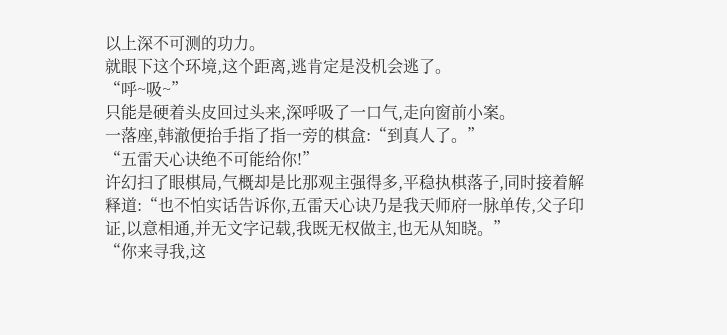以上深不可测的功力。
就眼下这个环境,这个距离,逃肯定是没机会逃了。
“呼~吸~”
只能是硬着头皮回过头来,深呼吸了一口气,走向窗前小案。
一落座,韩澈便抬手指了指一旁的棋盒:“到真人了。”
“五雷天心诀绝不可能给你!”
许幻扫了眼棋局,气概却是比那观主强得多,平稳执棋落子,同时接着解释道:“也不怕实话告诉你,五雷天心诀乃是我天师府一脉单传,父子印证,以意相通,并无文字记载,我既无权做主,也无从知晓。”
“你来寻我,这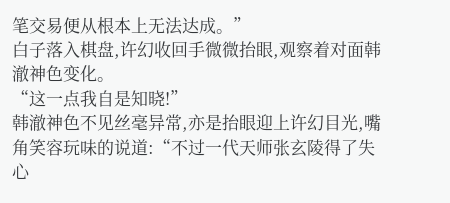笔交易便从根本上无法达成。”
白子落入棋盘,许幻收回手微微抬眼,观察着对面韩澈神色变化。
“这一点我自是知晓!”
韩澈神色不见丝毫异常,亦是抬眼迎上许幻目光,嘴角笑容玩味的说道:“不过一代天师张玄陵得了失心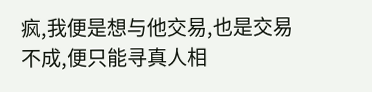疯,我便是想与他交易,也是交易不成,便只能寻真人相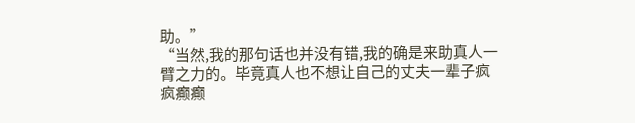助。”
“当然,我的那句话也并没有错,我的确是来助真人一臂之力的。毕竟真人也不想让自己的丈夫一辈子疯疯癫癫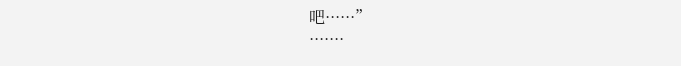吧······”
·······